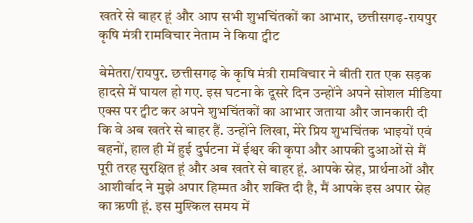खतरे से बाहर हूं और आप सभी शुभचिंतकों का आभार, छत्तीसगढ़-रायपुर कृषि मंत्री रामविचार नेताम ने किया ट्वीट

बेमेतरा/रायपुर. छत्तीसगढ़ के कृषि मंत्री रामविचार ने बीती रात एक सड़क हादसे में घायल हो गए. इस घटना के दूसरे दिन उन्होंने अपने सोशल मीडिया एक्स पर ट्वीट कर अपने शुभचिंतकों का आभार जताया और जानकारी दी कि वे अब खतरे से बाहर हैं. उन्होंने लिखा, मेरे प्रिय शुभचिंतक भाइयों एवं बहनों, हाल ही में हुई दुर्घटना में ईश्वर की कृपा और आपकी दुआओं से मैं पूरी तरह सुरक्षित हूं और अब खतरे से बाहर हूं. आपके स्नेह, प्रार्थनाओं और आशीर्वाद ने मुझे अपार हिम्मत और शक्ति दी है, मैं आपके इस अपार स्नेह का ऋणी हूं. इस मुश्किल समय में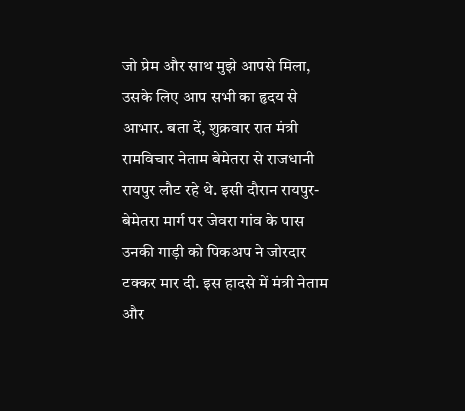जो प्रेम और साथ मुझे आपसे मिला, उसके लिए आप सभी का हृदय से आभार. बता दें, शुक्रवार रात मंत्री रामविचार नेताम बेमेतरा से राजधानी रायपुर लौट रहे थे. इसी दौरान रायपुर-बेमेतरा मार्ग पर जेवरा गांव के पास उनकी गाड़ी को पिकअप ने जोरदार टक्कर मार दी. इस हादसे में मंत्री नेताम और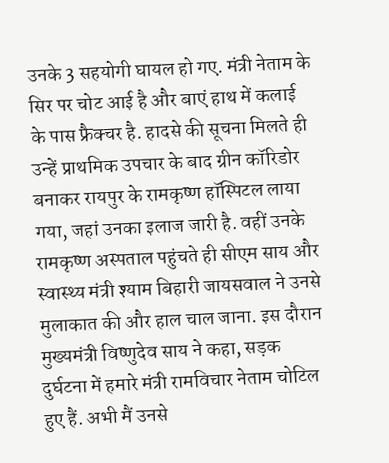उनके 3 सहयोगी घायल हो गए. मंत्री नेताम के सिर पर चोट आई है और बाएं हाथ में कलाई के पास फ्रैक्चर है. हादसे की सूचना मिलते ही उन्हें प्राथमिक उपचार के बाद ग्रीन कॉरिडोर बनाकर रायपुर के रामकृष्ण हॉस्पिटल लाया गया, जहां उनका इलाज जारी है. वहीं उनके रामकृष्ण अस्पताल पहुंचते ही सीएम साय और स्वास्थ्य मंत्री श्याम बिहारी जायसवाल ने उनसे मुलाकात की और हाल चाल जाना. इस दौरान मुख्यमंत्री विष्णुदेव साय ने कहा, सड़क दुर्घटना में हमारे मंत्री रामविचार नेताम चोटिल हुए हैं. अभी मैं उनसे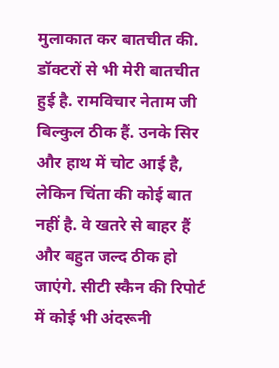मुलाकात कर बातचीत की. डॉक्टरों से भी मेरी बातचीत हुई है. रामविचार नेताम जी बिल्कुल ठीक हैं. उनके सिर और हाथ में चोट आई है, लेकिन चिंता की कोई बात नहीं है. वे खतरे से बाहर हैं और बहुत जल्द ठीक हो जाएंगे. सीटी स्कैन की रिपोर्ट में कोई भी अंदरूनी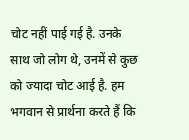चोट नहीं पाई गई है. उनके साथ जो लोग थे, उनमें से कुछ को ज्यादा चोट आई है. हम भगवान से प्रार्थना करते हैं कि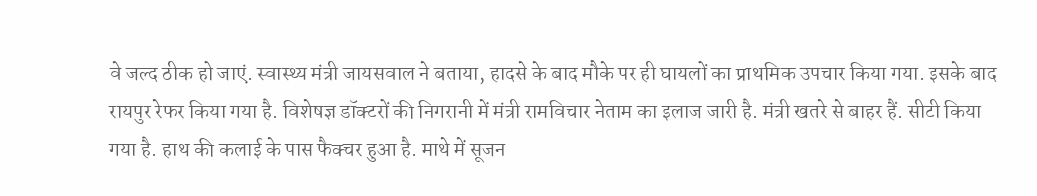वे जल्द ठीक हो जाएं. स्वास्थ्य मंत्री जायसवाल ने बताया, हादसे के बाद मौके पर ही घायलों का प्राथमिक उपचार किया गया. इसके बाद रायपुर रेफर किया गया है. विशेषज्ञ डॉक्टरों की निगरानी में मंत्री रामविचार नेताम का इलाज जारी है. मंत्री खतरे से बाहर हैं. सीटी किया गया है. हाथ की कलाई के पास फैक्चर हुआ है. माथे में सूजन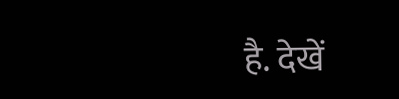है. देखें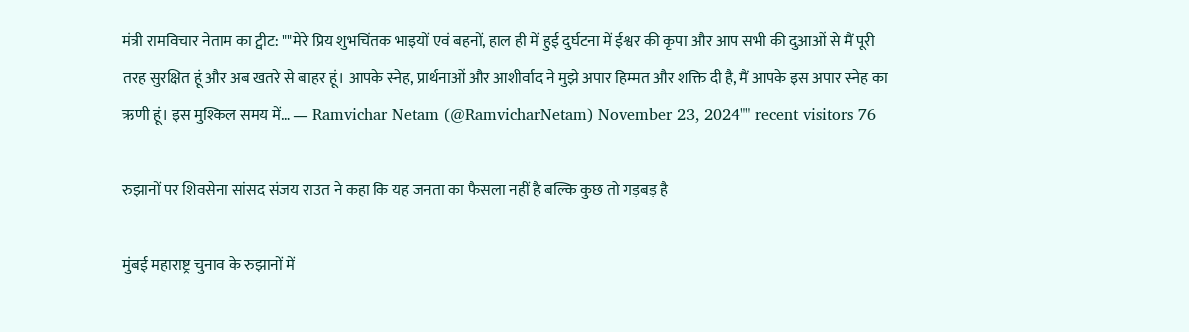मंत्री रामविचार नेताम का ट्वीट: ""मेरे प्रिय शुभचिंतक भाइयों एवं बहनों, हाल ही में हुई दुर्घटना में ईश्वर की कृपा और आप सभी की दुआओं से मैं पूरी तरह सुरक्षित हूं और अब खतरे से बाहर हूं। आपके स्नेह, प्रार्थनाओं और आशीर्वाद ने मुझे अपार हिम्मत और शक्ति दी है, मैं आपके इस अपार स्नेह का ऋणी हूं। इस मुश्किल समय में… — Ramvichar Netam (@RamvicharNetam) November 23, 2024"" recent visitors 76

रुझानों पर शिवसेना सांसद संजय राउत ने कहा कि यह जनता का फैसला नहीं है बल्कि कुछ तो गड़बड़ है

मुंबई महाराष्ट्र चुनाव के रुझानों में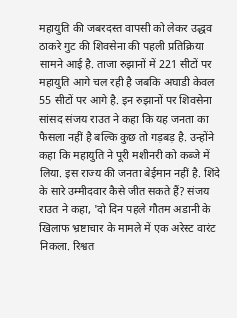महायुति की जबरदस्त वापसी को लेकर उद्धव ठाकरे गुट की शिवसेना की पहली प्रतिक्रिया सामने आई है. ताजा रुझानों में 221 सीटों पर महायुति आगे चल रही है जबकि अघाडी केवल 55 सीटों पर आगे है. इन रुझानों पर शिवसेना सांसद संजय राउत ने कहा कि यह जनता का फैसला नहीं है बल्कि कुछ तो गड़बड़ है. उन्होंने कहा कि महायुति ने पूरी मशीनरी को कब्जे में लिया. इस राज्य की जनता बेईमान नहीं है. शिंदे के सारे उम्मीदवार कैसे जीत सकते हैं? संजय राउत ने कहा, 'दो दिन पहले गौतम अडानी के खिलाफ भ्रष्टाचार के मामले में एक अरेस्ट वारंट निकला. रिश्वत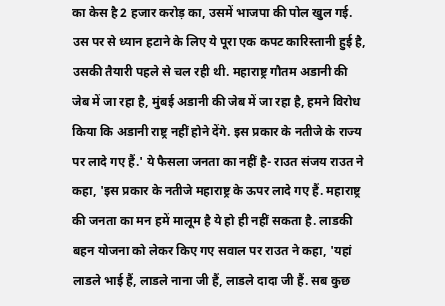का केस है 2 हजार करोड़ का, उसमें भाजपा की पोल खुल गई. उस पर से ध्यान हटाने के लिए ये पूरा एक कपट कारिस्तानी हुई है, उसकी तैयारी पहले से चल रही थी. महाराष्ट्र गौतम अडानी की जेब में जा रहा है, मुंबई अडानी की जेब में जा रहा है, हमने विरोध किया कि अडानी राष्ट्र नहीं होने देंगे. इस प्रकार के नतीजे के राज्य पर लादे गए हैं.' ये फैसला जनता का नहीं है- राउत संजय राउत ने कहा, 'इस प्रकार के नतीजे महाराष्ट्र के ऊपर लादे गए हैं. महाराष्ट्र की जनता का मन हमें मालूम है ये हो ही नहीं सकता है. लाडकी बहन योजना को लेकर किए गए सवाल पर राउत ने कहा, 'यहां लाडले भाई हैं, लाडले नाना जी हैं, लाडले दादा जी हैं. सब कुछ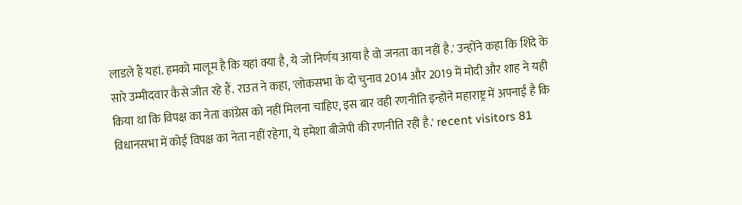लाडले हैं यहां. हमको मालूम है कि यहां क्या है, ये जो निर्णय आया है वो जनता का नहीं है.' उन्होंने कहा कि शिंदे के सारे उम्मीदवार कैसे जीत रहे हैं. राउत ने कहा, 'लोकसभा के दो चुनाव 2014 और 2019 में मोदी और शाह ने यही किया था कि विपक्ष का नेता कांग्रेस को नहीं मिलना चाहिए, इस बार वही रणनीति इन्होंने महाराष्ट्र में अपनाई है कि विधानसभा में कोई विपक्ष का नेता नहीं रहेगा, ये हमेशा बीजेपी की रणनीति रही है.' recent visitors 81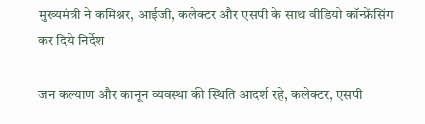मुख्यमंत्री ने कमिश्नर, आईजी, कलेक्टर और एसपी के साथ वीडियो कॉन्फ्रेंसिंग कर दिये निर्देश

जन कल्याण और कानून व्यवस्था की स्थिति आदर्श रहे, कलेक्टर, एसपी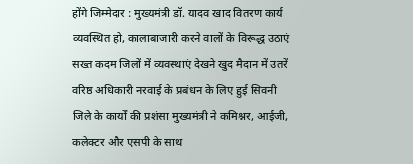होंगे जिम्मेदार : मुख्यमंत्री डॉ. यादव खाद वितरण कार्य व्यवस्थित हो, कालाबाजारी करने वालों के विरूद्ध उठाएं सख्त कदम जिलों में व्यवस्थाएं देखने खुद मैदान में उतरें वरिष्ठ अधिकारी नरवाई के प्रबंधन के लिए हुई सिवनी जिले के कार्यों की प्रशंसा मुख्यमंत्री ने कमिश्नर, आईजी, कलेक्टर और एसपी के साथ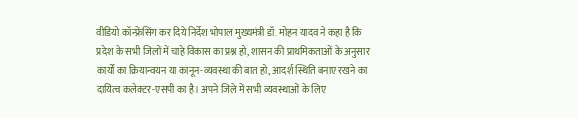वीडियो कॉन्फ्रेंसिंग कर दिये निर्देश भोपाल मुख्यमंत्री डॉ. मोहन यादव ने कहा है कि प्रदेश के सभी जिलों में चाहे विकास का प्रश्न हो, शासन की प्राथमिकताओं के अनुसार कार्यों का क्रियान्वयन या कानून-व्यवस्था की बात हो, आदर्श स्थिति बनाए रखने का दायित्व कलेक्टर-एसपी का है। अपने जिले में सभी व्यवस्थाओं के लिए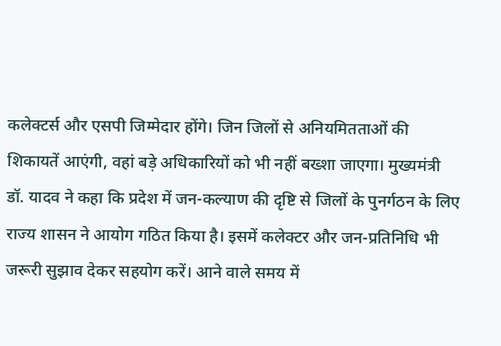कलेक्टर्स और एसपी जिम्मेदार होंगे। जिन जिलों से अनियमितताओं की शिकायतें आएंगी, वहां बड़े अधिकारियों को भी नहीं बख्शा जाएगा। मुख्यमंत्री डॉ. यादव ने कहा कि प्रदेश में जन-कल्याण की दृष्टि से जिलों के पुनर्गठन के लिए राज्य शासन ने आयोग गठित किया है। इसमें कलेक्टर और जन-प्रतिनिधि भी जरूरी सुझाव देकर सहयोग करें। आने वाले समय में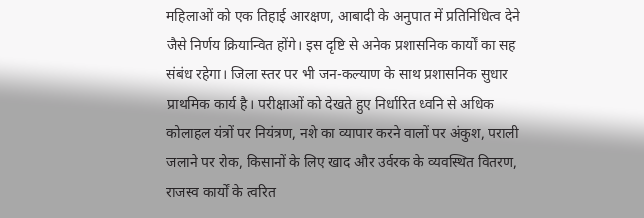महिलाओं को एक तिहाई आरक्षण, आबादी के अनुपात में प्रतिनिधित्व देने जैसे निर्णय क्रियान्वित होंगे। इस दृष्टि से अनेक प्रशासनिक कार्यों का सह संबंध रहेगा। जिला स्तर पर भी जन-कल्याण के साथ प्रशासनिक सुधार प्राथमिक कार्य है। परीक्षाओं को देखते हुए निर्धारित ध्वनि से अधिक कोलाहल यंत्रों पर नियंत्रण, नशे का व्यापार करने वालों पर अंकुश, पराली जलाने पर रोक, किसानों के लिए खाद और उर्वरक के व्यवस्थित वितरण, राजस्व कार्यों के त्वरित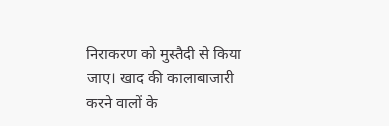निराकरण को मुस्तैदी से किया जाए। खाद की कालाबाजारी करने वालों के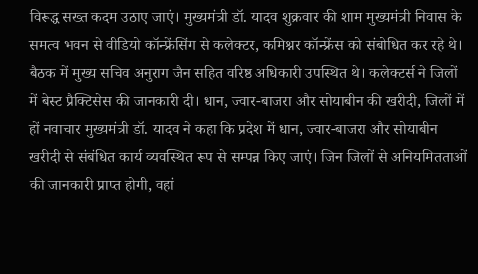विरूद्ध सख्त कदम उठाए जाएं। मुख्यमंत्री डॉ. यादव शुक्रवार की शाम मुख्यमंत्री निवास के समत्व भवन से वीडियो कॉन्फ्रेंसिंग से कलेक्टर, कमिश्नर कॉन्फ्रेंस को संबोधित कर रहे थे। बैठक में मुख्य सचिव अनुराग जैन सहित वरिष्ठ अधिकारी उपस्थित थे। कलेक्टर्स ने जिलों में बेस्ट प्रैक्टिसेस की जानकारी दी। धान, ज्वार-बाजरा और सोयाबीन की खरीदी, जिलों में हों नवाचार मुख्यमंत्री डॉ. यादव ने कहा कि प्रदेश में धान, ज्वार-बाजरा और सोयाबीन खरीदी से संबंधित कार्य व्यवस्थित रूप से सम्पन्न किए जाएं। जिन जिलों से अनियमितताओं की जानकारी प्राप्त होगी, वहां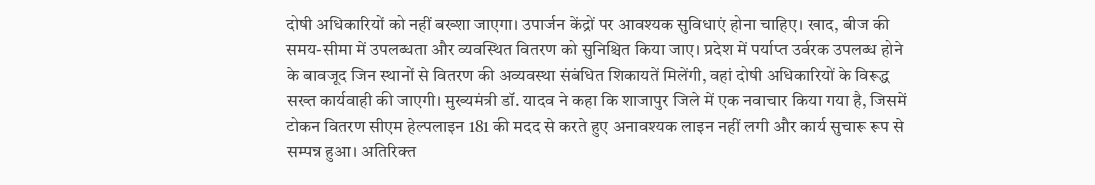दोषी अधिकारियों को नहीं बख्शा जाएगा। उपार्जन केंद्रों पर आवश्यक सुविधाएं होना चाहिए। खाद, बीज की समय-सीमा में उपलब्धता और व्यवस्थित वितरण को सुनिश्चित किया जाए। प्रदेश में पर्याप्त उर्वरक उपलब्ध होने के बावजूद जिन स्थानों से वितरण की अव्यवस्था संबंधित शिकायतें मिलेंगी, वहां दोषी अधिकारियों के विरूद्ध सख्त कार्यवाही की जाएगी। मुख्यमंत्री डॉ. यादव ने कहा कि शाजापुर जिले में एक नवाचार किया गया है, जिसमें टोकन वितरण सीएम हेल्पलाइन 181 की मदद से करते हुए अनावश्यक लाइन नहीं लगी और कार्य सुचारू रूप से सम्पन्न हुआ। अतिरिक्त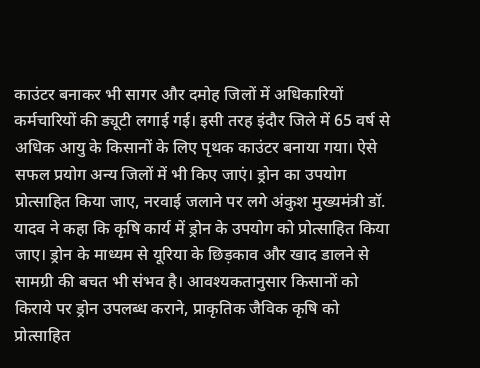काउंटर बनाकर भी सागर और दमोह जिलों में अधिकारियों कर्मचारियों की ड्यूटी लगाई गई। इसी तरह इंदौर जिले में 65 वर्ष से अधिक आयु के किसानों के लिए पृथक काउंटर बनाया गया। ऐसे सफल प्रयोग अन्य जिलों में भी किए जाएं। ड्रोन का उपयोग प्रोत्साहित किया जाए, नरवाई जलाने पर लगे अंकुश मुख्यमंत्री डॉ. यादव ने कहा कि कृषि कार्य में ड्रोन के उपयोग को प्रोत्साहित किया जाए। ड्रोन के माध्यम से यूरिया के छिड़काव और खाद डालने से सामग्री की बचत भी संभव है। आवश्यकतानुसार किसानों को किराये पर ड्रोन उपलब्ध कराने, प्राकृतिक जैविक कृषि को प्रोत्साहित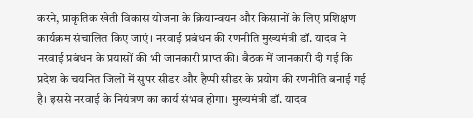करने, प्राकृतिक खेती विकास योजना के क्रियान्वयन और किसानों के लिए प्रशिक्षण कार्यक्रम संचालित किए जाएं। नरवाई प्रबंधन की रणनीति मुख्यमंत्री डॉ. यादव ने नरवाई प्रबंधन के प्रयासों की भी जानकारी प्राप्त की। बैठक में जानकारी दी गई कि प्रदेश के चयनित जिलों में सुपर सीडर और हैप्पी सीडर के प्रयोग की रणनीति बनाई गई है। इससे नरवाई के नियंत्रण का कार्य संभव होगा। मुख्यमंत्री डॉ. यादव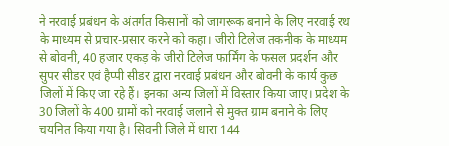ने नरवाई प्रबंधन के अंतर्गत किसानों को जागरूक बनाने के लिए नरवाई रथ के माध्यम से प्रचार-प्रसार करने को कहा। जीरो टिलेज तकनीक के माध्यम से बोवनी, 40 हजार एकड़ के जीरो टिलेज फार्मिंग के फसल प्रदर्शन और सुपर सीडर एवं हैप्पी सीडर द्वारा नरवाई प्रबंधन और बोवनी के कार्य कुछ जिलों में किए जा रहे हैं। इनका अन्य जिलों में विस्तार किया जाए। प्रदेश के 30 जिलों के 400 ग्रामों को नरवाई जलाने से मुक्त ग्राम बनाने के लिए चयनित किया गया है। सिवनी जिले में धारा 144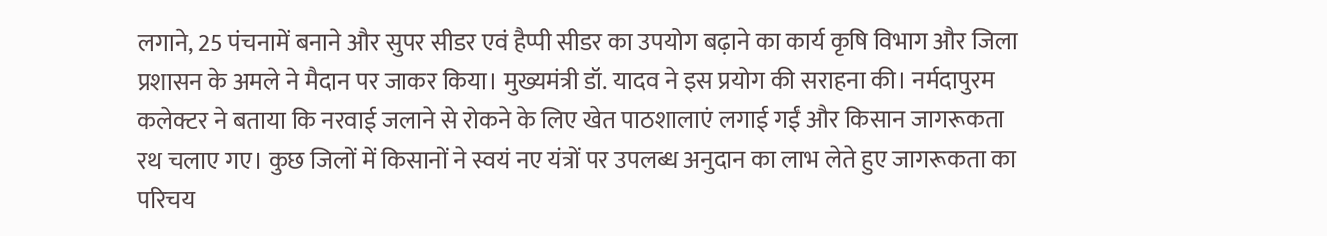लगाने, 25 पंचनामें बनाने और सुपर सीडर एवं हैप्पी सीडर का उपयोग बढ़ाने का कार्य कृषि विभाग और जिला प्रशासन के अमले ने मैदान पर जाकर किया। मुख्यमंत्री डॉ. यादव ने इस प्रयोग की सराहना की। नर्मदापुरम कलेक्टर ने बताया कि नरवाई जलाने से रोकने के लिए खेत पाठशालाएं लगाई गईं और किसान जागरूकता रथ चलाए गए। कुछ जिलों में किसानों ने स्वयं नए यंत्रों पर उपलब्ध अनुदान का लाभ लेते हुए जागरूकता का परिचय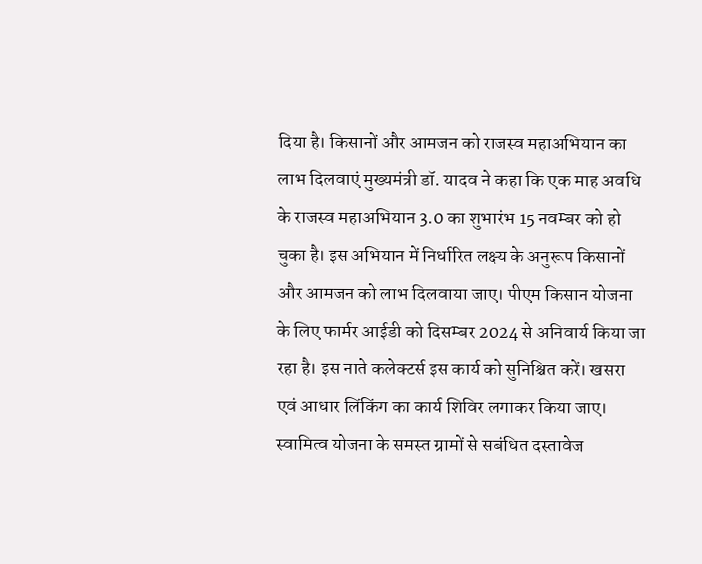दिया है। किसानों और आमजन को राजस्व महाअभियान का लाभ दिलवाएं मुख्यमंत्री डॉ. यादव ने कहा कि एक माह अवधि के राजस्व महाअभियान 3.0 का शुभारंभ 15 नवम्बर को हो चुका है। इस अभियान में निर्धारित लक्ष्य के अनुरूप किसानों और आमजन को लाभ दिलवाया जाए। पीएम किसान योजना के लिए फार्मर आईडी को दिसम्बर 2024 से अनिवार्य किया जा रहा है। इस नाते कलेक्टर्स इस कार्य को सुनिश्चित करें। खसरा एवं आधार लिंकिंग का कार्य शिविर लगाकर किया जाए। स्वामित्व योजना के समस्त ग्रामों से सबंधित दस्तावेज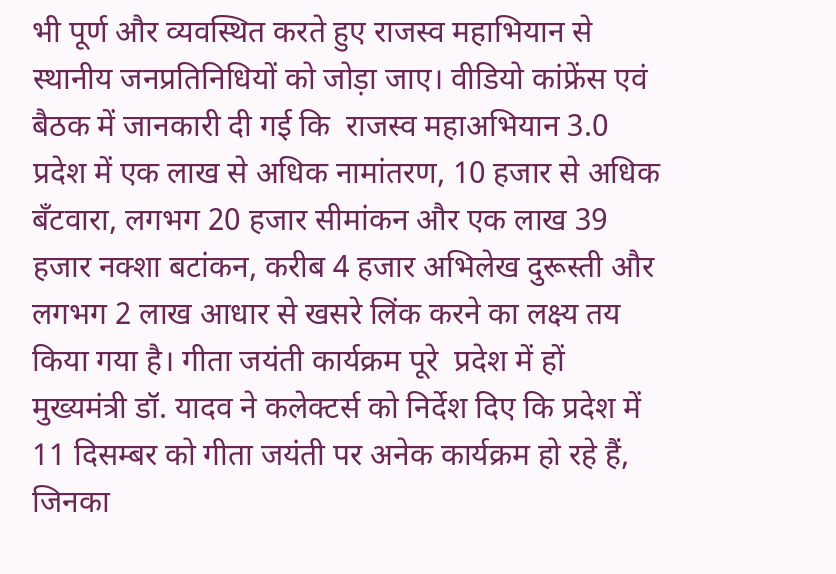भी पूर्ण और व्यवस्थित करते हुए राजस्व महाभियान से स्थानीय जनप्रतिनिधियों को जोड़ा जाए। वीडियो कांफ्रेंस एवं बैठक में जानकारी दी गई कि  राजस्व महाअभियान 3.0 प्रदेश में एक लाख से अधिक नामांतरण, 10 हजार से अधिक बँटवारा, लगभग 20 हजार सीमांकन और एक लाख 39 हजार नक्शा बटांकन, करीब 4 हजार अभिलेख दुरूस्ती और लगभग 2 लाख आधार से खसरे लिंक करने का लक्ष्य तय किया गया है। गीता जयंती कार्यक्रम पूरे  प्रदेश में हों मुख्यमंत्री डॉ. यादव ने कलेक्टर्स को निर्देश दिए कि प्रदेश में 11 दिसम्बर को गीता जयंती पर अनेक कार्यक्रम हो रहे हैं, जिनका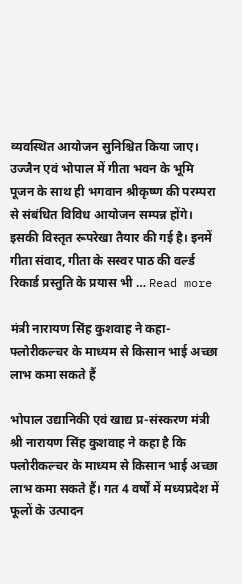व्यवस्थित आयोजन सुनिश्चित किया जाए। उज्जैन एवं भोपाल में गीता भवन के भूमि पूजन के साथ ही भगवान श्रीकृष्ण की परम्परा से संबंधित विविध आयोजन सम्पन्न होंगे। इसकी विस्तृत रूपरेखा तैयार की गई है। इनमें गीता संवाद, गीता के सस्वर पाठ की वर्ल्ड रिकार्ड प्रस्तुति के प्रयास भी … Read more

मंत्री नारायण सिंह कुशवाह ने कहा-फ्लोरीकल्चर के माध्यम से किसान भाई अच्छा लाभ कमा सकते हैं

भोपाल उद्यानिकी एवं खाद्य प्र-संस्करण मंत्री श्री नारायण सिंह कुशवाह ने कहा है कि फ्लोरीकल्चर के माध्यम से किसान भाई अच्छा लाभ कमा सकते हैं। गत 4 वर्षों में मध्यप्रदेश में फूलों के उत्पादन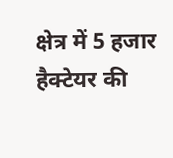क्षेत्र में 5 हजार हैक्टेयर की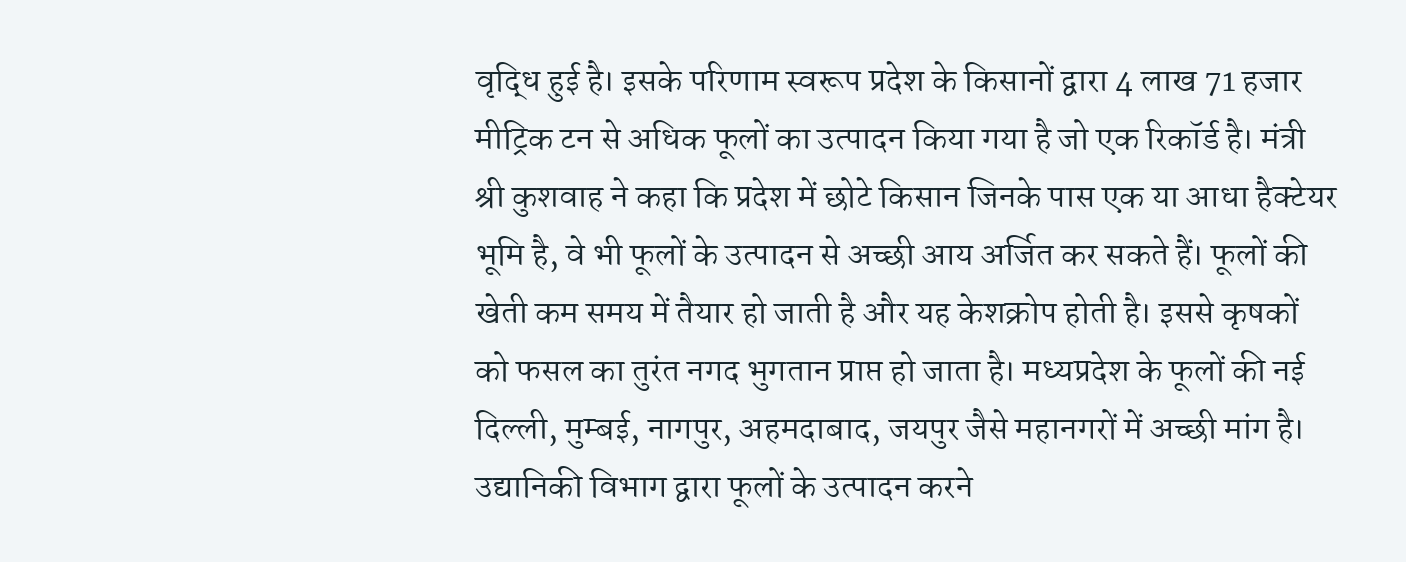वृद्धि हुई है। इसके परिणाम स्वरूप प्रदेश के किसानों द्वारा 4 लाख 71 हजार मीट्रिक टन से अधिक फूलों का उत्पादन किया गया है जो एक रिकॉर्ड है। मंत्री श्री कुशवाह ने कहा कि प्रदेश में छोटे किसान जिनके पास एक या आधा हैक्टेयर भूमि है, वे भी फूलों के उत्पादन से अच्छी आय अर्जित कर सकते हैं। फूलों की खेती कम समय में तैयार हो जाती है और यह केशक्रोप होती है। इससे कृषकों को फसल का तुरंत नगद भुगतान प्राप्त हो जाता है। मध्यप्रदेश के फूलों की नई दिल्ली, मुम्बई, नागपुर, अहमदाबाद, जयपुर जैसे महानगरों में अच्छी मांग है। उद्यानिकी विभाग द्वारा फूलों के उत्पादन करने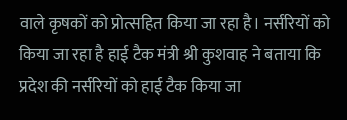वाले कृषकों को प्रोत्सहित किया जा रहा है। नर्सरियों को किया जा रहा है हाई टैक मंत्री श्री कुशवाह ने बताया कि प्रदेश की नर्सरियों को हाई टैक किया जा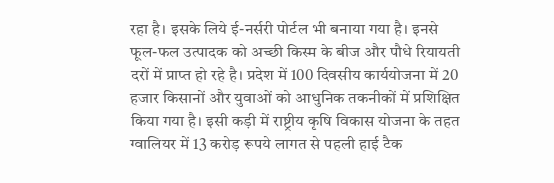रहा है। इसके लिये ई-नर्सरी पोर्टल भी बनाया गया है। इनसे फूल-फल उत्पादक को अच्छी किस्म के बीज और पौधे रियायती दरों में प्राप्त हो रहे है। प्रदेश में 100 दिवसीय कार्ययोजना में 20 हजार किसानों और युवाओं को आधुनिक तकनीकों में प्रशिक्षित किया गया है। इसी कड़ी में राष्ट्रीय कृषि विकास योजना के तहत ग्वालियर में 13 करोड़ रूपये लागत से पहली हाई टैक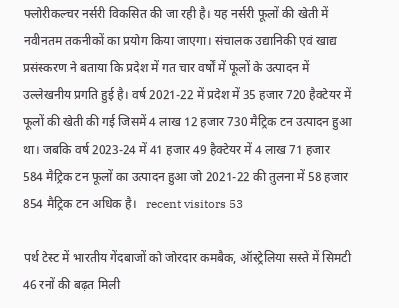फ्लोरीकल्चर नर्सरी विकसित की जा रही है। यह नर्सरी फूलों की खेती में नवीनतम तकनीकों का प्रयोग किया जाएगा। संचालक उद्यानिकी एवं खाद्य प्रसंस्करण ने बताया कि प्रदेश में गत चार वर्षों में फूलों के उत्पादन में उल्लेखनीय प्रगति हुई है। वर्ष 2021-22 में प्रदेश में 35 हजार 720 हैक्टेयर में फूलों की खेती की गई जिसमें 4 लाख 12 हजार 730 मैट्रिक टन उत्पादन हुआ था। जबकि वर्ष 2023-24 में 41 हजार 49 हैक्टेयर में 4 लाख 71 हजार 584 मैट्रिक टन फूलों का उत्पादन हुआ जो 2021-22 की तुलना में 58 हजार 854 मैट्रिक टन अधिक है।   recent visitors 53

पर्थ टेस्ट में भारतीय गेंदबाजों को जोरदार कमबैक, ऑस्ट्रेल‍िया सस्ते में सिमटी 46 रनों की बढ़त म‍िली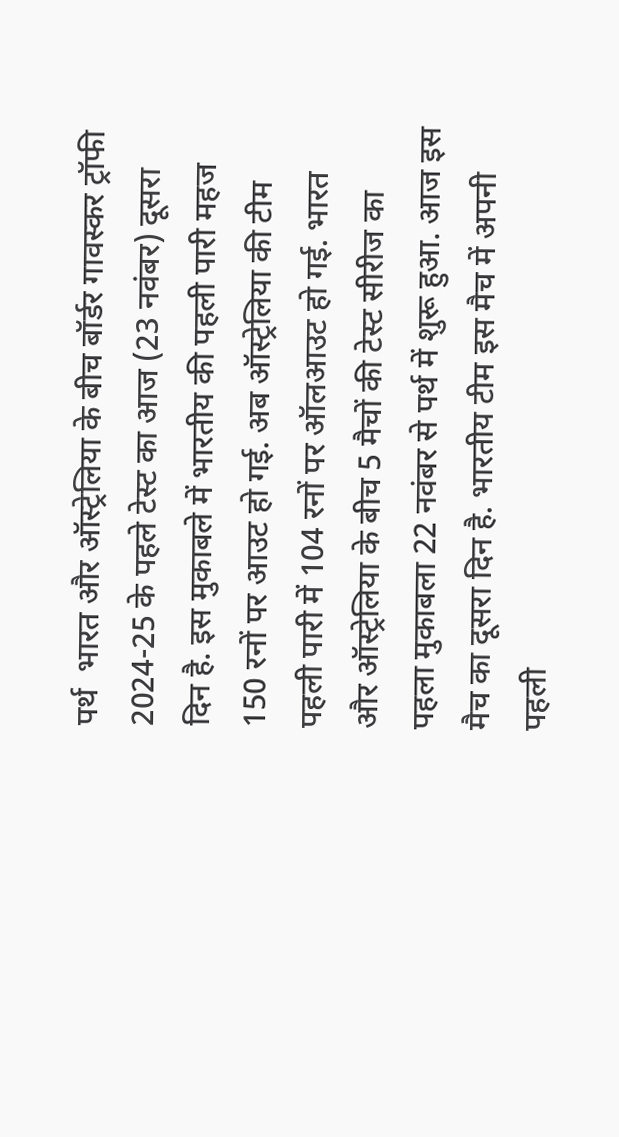पर्थ  भारत और ऑस्ट्रेल‍िया के बीच बॉर्डर गावस्कर ट्रॉफी 2024-25 के पहले टेस्ट का आज (23 नवंबर) दूसरा द‍िन है. इस मुकाबले में भारतीय की पहली पारी महज 150 रनों पर आउट हो गई. अब ऑस्ट्रेल‍िया की टीम पहली पारी में 104 रनों पर ऑलआउट हो गई. भारत और ऑस्ट्रेलिया के बीच 5 मैचों की टेस्ट सीरीज का पहला मुकाबला 22 नवंबर से पर्थ में शुरू हुआ. आज इस मैच का दूसरा द‍िन है. भारतीय टीम इस मैच में अपनी पहली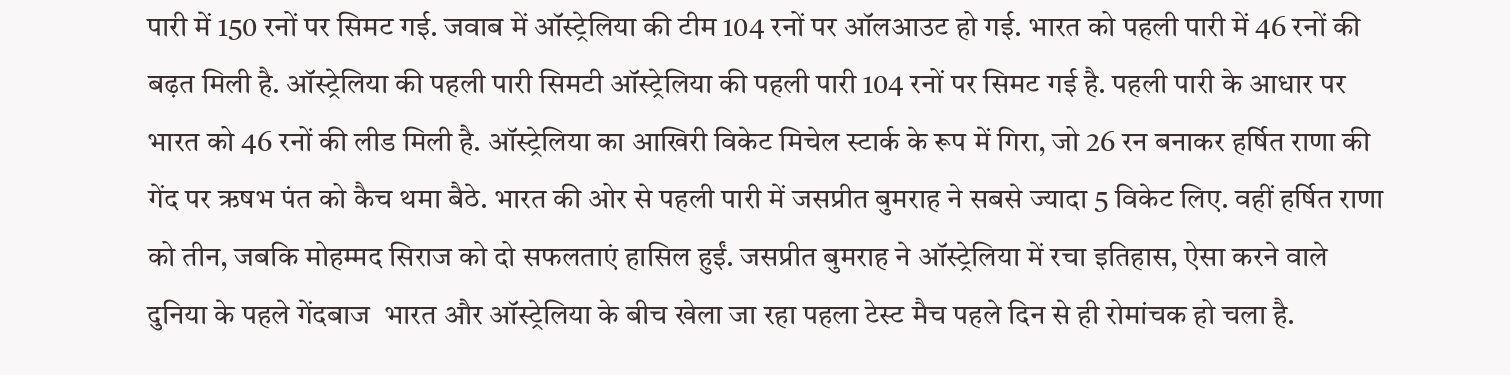पारी में 150 रनों पर स‍िमट गई. जवाब में ऑस्ट्रेल‍िया की टीम 104 रनों पर ऑलआउट हो गई. भारत को पहली पारी में 46 रनों की बढ़त म‍िली है. ऑस्ट्रेलिया की पहली पारी सिमटी ऑस्ट्रेलिया की पहली पारी 104 रनों पर सिमट गई है. पहली पारी के आधार पर भारत को 46 रनों की लीड मिली है. ऑस्ट्रेलिया का आखिरी विकेट मिचेल स्टार्क के रूप में गिरा, जो 26 रन बनाकर हर्षित राणा की गेंद पर ऋषभ पंत को कैच थमा बैठे. भारत की ओर से पहली पारी में जसप्रीत बुमराह ने सबसे ज्यादा 5 विकेट लिए. वहीं हर्षित राणा को तीन, जबकि मोहम्मद सिराज को दो सफलताएं हासिल हुईं. जसप्रीत बुमराह ने ऑस्ट्रेलिया में रचा इतिहास, ऐसा करने वाले दुनिया के पहले गेंदबाज  भारत और ऑस्ट्रेलिया के बीच खेला जा रहा पहला टेस्ट मैच पहले दिन से ही रोमांचक हो चला है.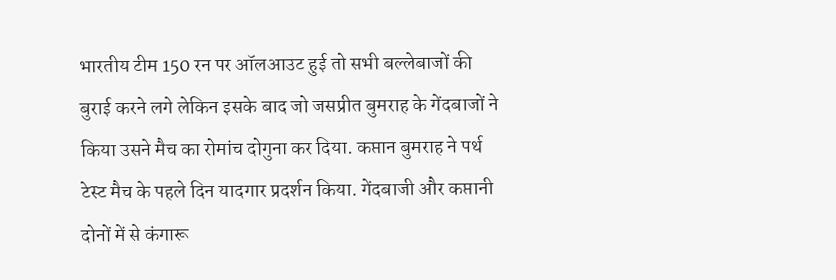भारतीय टीम 150 रन पर ऑलआउट हुई तो सभी बल्लेबाजों की बुराई करने लगे लेकिन इसके बाद जो जसप्रीत बुमराह के गेंदबाजों ने किया उसने मैच का रोमांच दोगुना कर दिया. कप्तान बुमराह ने पर्थ टेस्ट मैच के पहले दिन यादगार प्रदर्शन किया. गेंदबाजी और कप्तानी दोनों में से कंगारू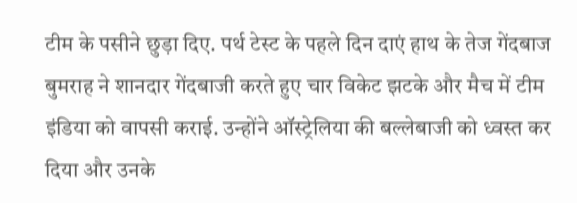टीम के पसीने छुड़ा दिए. पर्थ टेस्ट के पहले दिन दाएं हाथ के तेज गेंदबाज बुमराह ने शानदार गेंदबाजी करते हुए चार विकेट झटके और मैच में टीम इंडिया को वापसी कराई. उन्होंने ऑस्ट्रेलिया की बल्लेबाजी को ध्वस्त कर दिया और उनके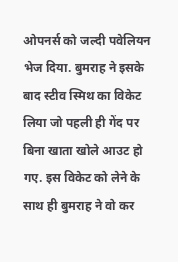ओपनर्स को जल्दी पवेलियन भेज दिया. बुमराह ने इसके बाद स्टीव स्मिथ का विकेट लिया जो पहली ही गेंद पर बिना खाता खोले आउट हो गए. इस विकेट को लेने के साथ ही बुमराह ने वो कर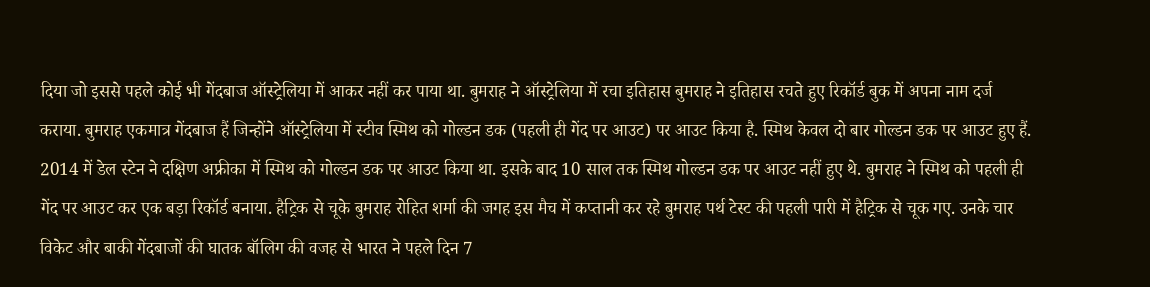दिया जो इससे पहले कोई भी गेंदबाज ऑस्ट्रेलिया में आकर नहीं कर पाया था. बुमराह ने ऑस्ट्रेलिया में रचा इतिहास बुमराह ने इतिहास रचते हुए रिकॉर्ड बुक में अपना नाम दर्ज कराया. बुमराह एकमात्र गेंदबाज हैं जिन्होंने ऑस्ट्रेलिया में स्टीव स्मिथ को गोल्डन डक (पहली ही गेंद पर आउट) पर आउट किया है. स्मिथ केवल दो बार गोल्डन डक पर आउट हुए हैं. 2014 में डेल स्टेन ने दक्षिण अफ्रीका में स्मिथ को गोल्डन डक पर आउट किया था. इसके बाद 10 साल तक स्मिथ गोल्डन डक पर आउट नहीं हुए थे. बुमराह ने स्मिथ को पहली ही गेंद पर आउट कर एक बड़ा रिकॉर्ड बनाया. हैट्रिक से चूके बुमराह रोहित शर्मा की जगह इस मैच में कप्तानी कर रहे बुमराह पर्थ टेस्ट की पहली पारी में हैट्रिक से चूक गए. उनके चार विकेट और बाकी गेंदबाजों की घातक बॉलिग की वजह से भारत ने पहले दिन 7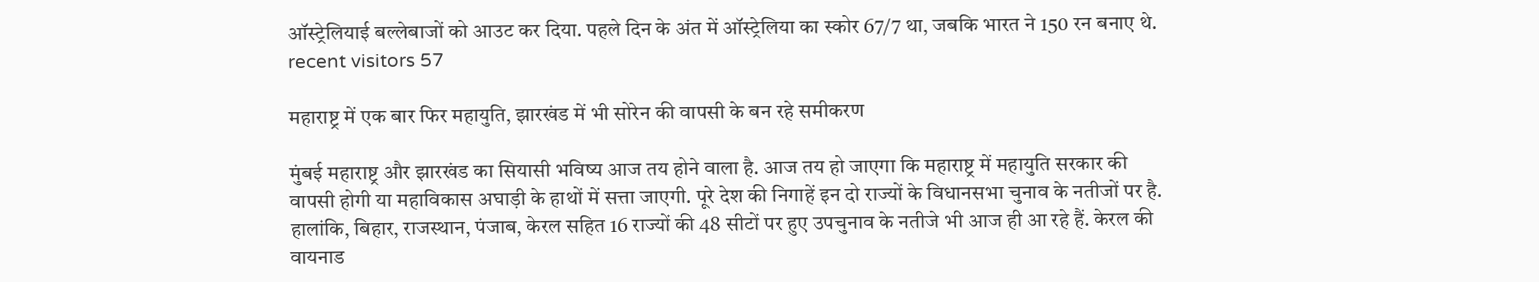ऑस्ट्रेलियाई बल्लेबाजों को आउट कर दिया. पहले दिन के अंत में ऑस्ट्रेलिया का स्कोर 67/7 था, जबकि भारत ने 150 रन बनाए थे. recent visitors 57

महाराष्ट्र में एक बार फिर महायुति, झारखंड में भी सोरेन की वापसी के बन रहे समीकरण

मुंबई महाराष्ट्र और झारखंड का सियासी भविष्य आज तय होने वाला है. आज तय हो जाएगा कि महाराष्ट्र में महायुति सरकार की वापसी होगी या महाविकास अघाड़ी के हाथों में सत्ता जाएगी. पूरे देश की निगाहें इन दो राज्यों के विधानसभा चुनाव के नतीजों पर है. हालांकि, बिहार, राजस्थान, पंजाब, केरल सहित 16 राज्यों की 48 सीटों पर हुए उपचुनाव के नतीजे भी आज ही आ रहे हैं. केरल की वायनाड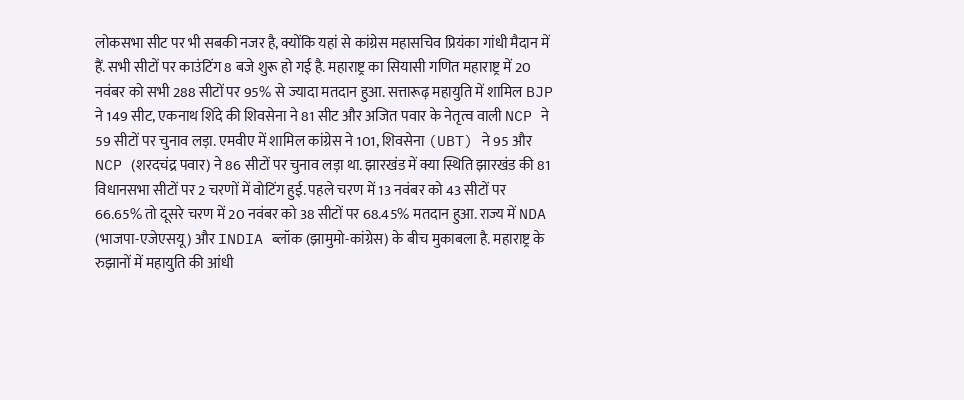लोकसभा सीट पर भी सबकी नजर है, क्योंकि यहां से कांग्रेस महासचिव प्रियंका गांधी मैदान में हैं. सभी सीटों पर काउंटिंग 8 बजे शुरू हो गई है. महाराष्ट्र का सियासी गणित महाराष्ट्र में 20 नवंबर को सभी 288 सीटों पर 95% से ज्यादा मतदान हुआ. सत्तारूढ़ महायुति में शामिल BJP ने 149 सीट, एकनाथ शिंदे की शिवसेना ने 81 सीट और अजित पवार के नेतृत्व वाली NCP ने 59 सीटों पर चुनाव लड़ा. एमवीए में शामिल कांग्रेस ने 101, शिवसेना (UBT) ने 95 और NCP (शरदचंद्र पवार) ने 86 सीटों पर चुनाव लड़ा था. झारखंड में क्या स्थिति झारखंड की 81 विधानसभा सीटों पर 2 चरणों में वोटिंग हुई. पहले चरण में 13 नवंबर को 43 सीटों पर 66.65% तो दूसरे चरण में 20 नवंबर को 38 सीटों पर 68.45% मतदान हुआ. राज्य में NDA (भाजपा-एजेएसयू) और INDIA ब्लॉक (झामुमो-कांग्रेस) के बीच मुकाबला है. महाराष्ट्र के रुझानों में महायुति की आंधी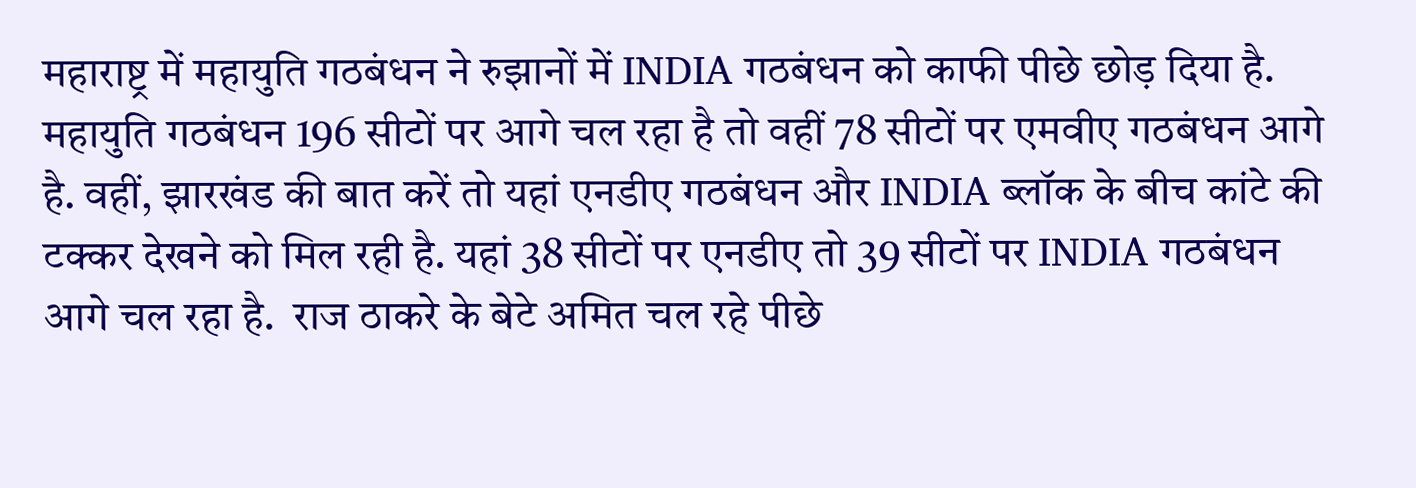महाराष्ट्र में महायुति गठबंधन ने रुझानों में INDIA गठबंधन को काफी पीछे छोड़ दिया है. महायुति गठबंधन 196 सीटों पर आगे चल रहा है तो वहीं 78 सीटों पर एमवीए गठबंधन आगे है. वहीं, झारखंड की बात करें तो यहां एनडीए गठबंधन और INDIA ब्लॉक के बीच कांटे की टक्कर देखने को मिल रही है. यहां 38 सीटों पर एनडीए तो 39 सीटों पर INDIA गठबंधन आगे चल रहा है.  राज ठाकरे के बेटे अमित चल रहे पीछे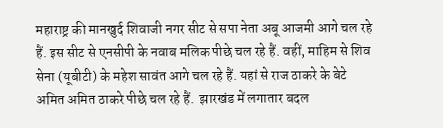महाराष्ट्र की मानखुर्द शिवाजी नगर सीट से सपा नेता अबू आजमी आगे चल रहे हैं. इस सीट से एनसीपी के नवाब मलिक पीछे चल रहे हैं. वहीं, माहिम से शिव सेना (यूबीटी) के महेश सावंत आगे चल रहे हैं. यहां से राज ठाकरे के बेटे अमित अमित ठाकरे पीछे चल रहे हैं.  झारखंड में लगातार बदल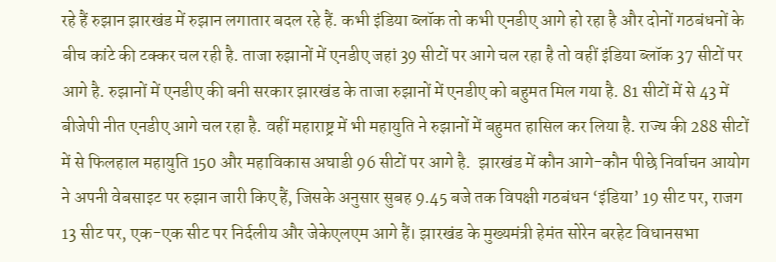रहे हैं रुझान झारखंड में रुझान लगातार बदल रहे हैं. कभी इंडिया ब्लॉक तो कभी एनडीए आगे हो रहा है और दोनों गठबंधनों के बीच कांटे की टक्कर चल रही है. ताजा रुझानों में एनडीए जहां 39 सीटों पर आगे चल रहा है तो वहीं इंडिया ब्लॉक 37 सीटों पर आगे है. रुझानों में एनडीए की बनी सरकार झारखंड के ताजा रुझानों में एनडीए को बहुमत मिल गया है. 81 सीटों में से 43 में बीजेपी नीत एनडीए आगे चल रहा है. वहीं महाराष्ट्र में भी महायुति ने रुझानों में बहुमत हासिल कर लिया है. राज्य की 288 सीटों में से फिलहाल महायुति 150 और महाविकास अघाडी 96 सीटों पर आगे है.  झारखंड में कौन आगे-कौन पीछे निर्वाचन आयोग ने अपनी वेबसाइट पर रुझान जारी किए हैं, जिसके अनुसार सुबह 9.45 बजे तक विपक्षी गठबंधन ‘इंडिया’ 19 सीट पर, राजग 13 सीट पर, एक-एक सीट पर निर्दलीय और जेकेएलएम आगे हैं। झारखंड के मुख्यमंत्री हेमंत सोरेन बरहेट विधानसभा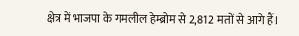क्षेत्र में भाजपा के गमलील हेम्ब्रोम से 2,812 मतों से आगे हैं।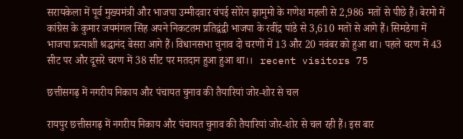सरायकेला में पूर्व मुख्यमंत्री और भाजपा उम्मीदवार चंपई सोरेन झामुमो के गणेश महली से 2,986 मतों से पीछे हैं। बेरमो में कांग्रेस के कुमार जयमंगल सिंह अपने निकटतम प्रतिद्वंद्वी भाजपा के रवींद्र पांडे से 3,610 मतों से आगे हैं। सिमडेगा में भाजपा प्रत्याशी श्रद्धानंद बेसरा आगे हैं। विधानसभा चुनाव दो चरणों में 13 और 20 नवंबर को हुआ था। पहले चरण में 43 सीट पर और दूसरे चरण में 38 सीट पर मतदान हुआ हुआ था।।   recent visitors 75

छत्तीसगढ़ में नगरीय निकाय और पंचायत चुनाव की तैयारियां जोर-शोर से चल

रायपुर छत्तीसगढ़ में नगरीय निकाय और पंचायत चुनाव की तैयारियां जोर-शोर से चल रही हैं। इस बार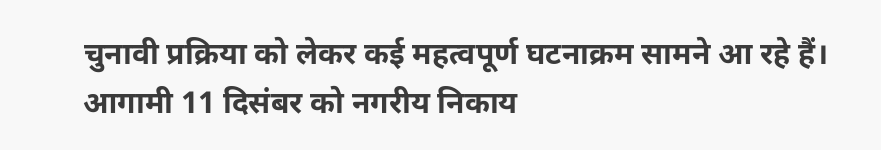चुनावी प्रक्रिया को लेकर कई महत्वपूर्ण घटनाक्रम सामने आ रहे हैं। आगामी 11 दिसंबर को नगरीय निकाय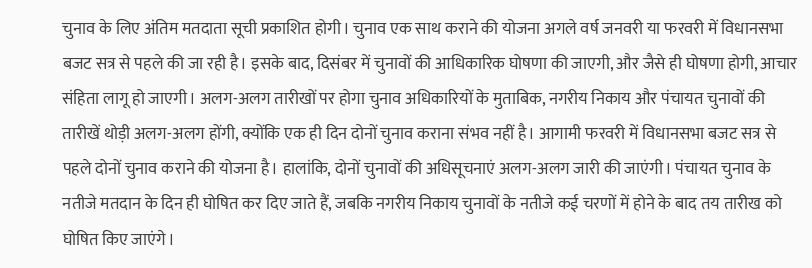चुनाव के लिए अंतिम मतदाता सूची प्रकाशित होगी। चुनाव एक साथ कराने की योजना अगले वर्ष जनवरी या फरवरी में विधानसभा बजट सत्र से पहले की जा रही है। इसके बाद, दिसंबर में चुनावों की आधिकारिक घोषणा की जाएगी, और जैसे ही घोषणा होगी, आचार संहिता लागू हो जाएगी। अलग-अलग तारीखों पर होगा चुनाव अधिकारियों के मुताबिक, नगरीय निकाय और पंचायत चुनावों की तारीखें थोड़ी अलग-अलग होंगी, क्योंकि एक ही दिन दोनों चुनाव कराना संभव नहीं है। आगामी फरवरी में विधानसभा बजट सत्र से पहले दोनों चुनाव कराने की योजना है। हालांकि, दोनों चुनावों की अधिसूचनाएं अलग-अलग जारी की जाएंगी। पंचायत चुनाव के नतीजे मतदान के दिन ही घोषित कर दिए जाते हैं, जबकि नगरीय निकाय चुनावों के नतीजे कई चरणों में होने के बाद तय तारीख को घोषित किए जाएंगे।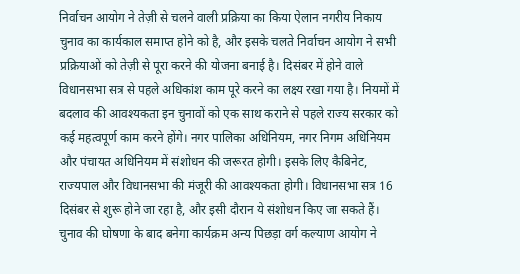निर्वाचन आयोग ने तेज़ी से चलने वाली प्रक्रिया का किया ऐलान नगरीय निकाय चुनाव का कार्यकाल समाप्त होने को है, और इसके चलते निर्वाचन आयोग ने सभी प्रक्रियाओं को तेज़ी से पूरा करने की योजना बनाई है। दिसंबर में होने वाले विधानसभा सत्र से पहले अधिकांश काम पूरे करने का लक्ष्य रखा गया है। नियमों में बदलाव की आवश्यकता इन चुनावों को एक साथ कराने से पहले राज्य सरकार को कई महत्वपूर्ण काम करने होंगे। नगर पालिका अधिनियम, नगर निगम अधिनियम और पंचायत अधिनियम में संशोधन की जरूरत होगी। इसके लिए कैबिनेट, राज्यपाल और विधानसभा की मंजूरी की आवश्यकता होगी। विधानसभा सत्र 16 दिसंबर से शुरू होने जा रहा है, और इसी दौरान ये संशोधन किए जा सकते हैं। चुनाव की घोषणा के बाद बनेगा कार्यक्रम अन्य पिछड़ा वर्ग कल्याण आयोग ने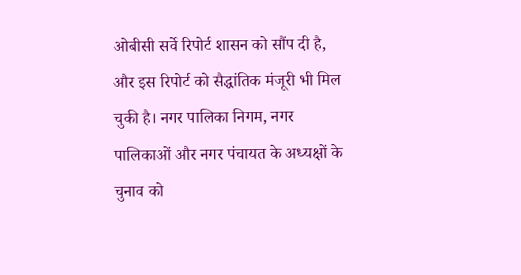ओबीसी सर्वे रिपोर्ट शासन को सौंप दी है, और इस रिपोर्ट को सैद्धांतिक मंजूरी भी मिल चुकी है। नगर पालिका निगम, नगर पालिकाओं और नगर पंचायत के अध्यक्षों के चुनाव को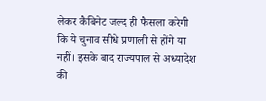लेकर कैबिनेट जल्द ही फैसला करेगी कि ये चुनाव सीधे प्रणाली से होंगे या नहीं। इसके बाद राज्यपाल से अध्यादेश की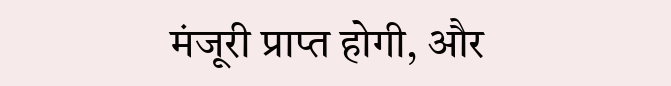मंजूरी प्राप्त होगी, और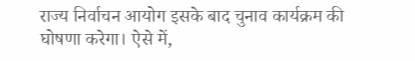राज्य निर्वाचन आयोग इसके बाद चुनाव कार्यक्रम की घोषणा करेगा। ऐसे में,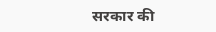सरकार की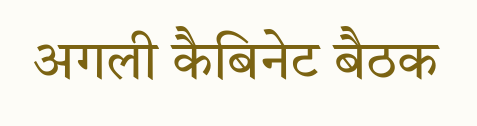अगली कैबिनेट बैठक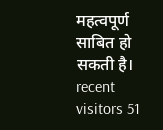महत्वपूर्ण साबित हो सकती है। recent visitors 51